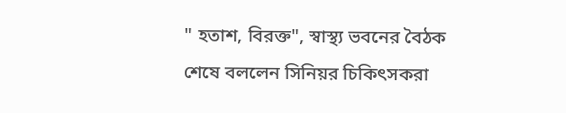" হতাশ, বিরক্ত", স্বাস্থ্য ভবনের বৈঠক শেষে বললেন সিনিয়র চিকিৎসকরা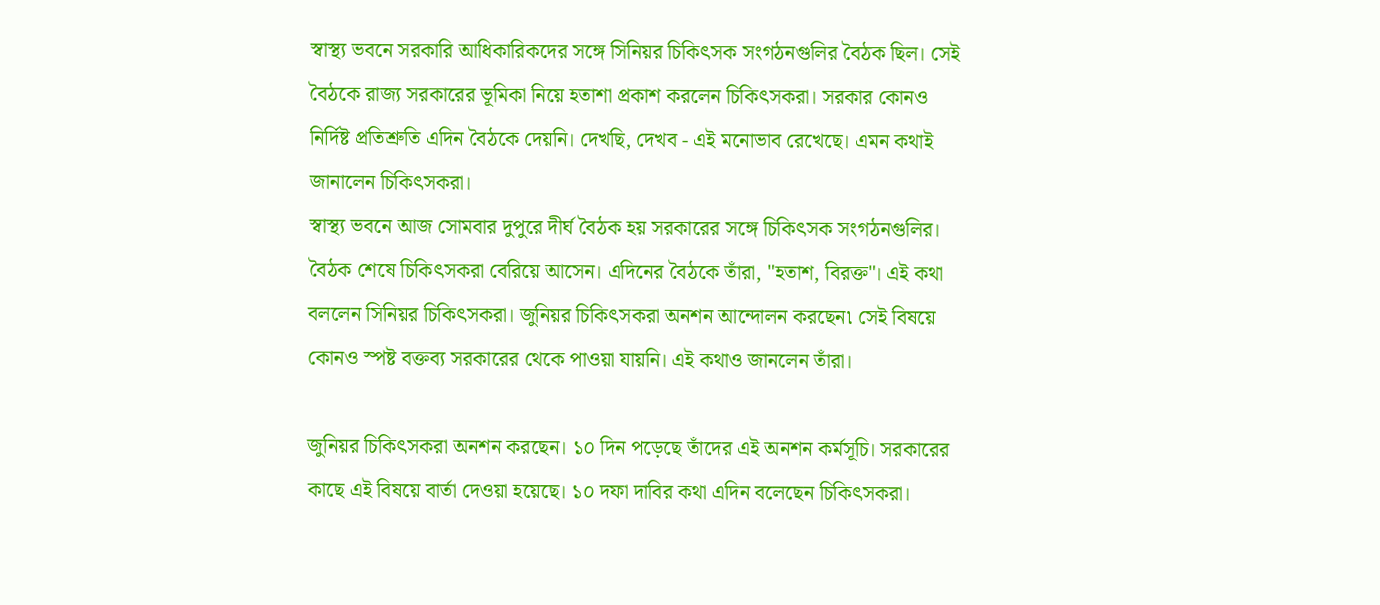স্বাস্থ্য ভবনে সরকারি আধিকারিকদের সঙ্গে সিনিয়র চিকিৎসক সংগঠনগুলির বৈঠক ছিল। সেই বৈঠকে রাজ্য সরকারের ভূমিকা নিয়ে হতাশা প্রকাশ করলেন চিকিৎসকরা। সরকার কোনও নির্দিষ্ট প্রতিশ্রুতি এদিন বৈঠকে দেয়নি। দেখছি, দেখব - এই মনোভাব রেখেছে। এমন কথাই জানালেন চিকিৎসকরা।
স্বাস্থ্য ভবনে আজ সোমবার দুপুরে দীর্ঘ বৈঠক হয় সরকারের সঙ্গে চিকিৎসক সংগঠনগুলির। বৈঠক শেষে চিকিৎসকরা বেরিয়ে আসেন। এদিনের বৈঠকে তাঁরা, "হতাশ, বিরক্ত"। এই কথা বললেন সিনিয়র চিকিৎসকরা। জুনিয়র চিকিৎসকরা অনশন আন্দোলন করছেন৷ সেই বিষয়ে কোনও স্পষ্ট বক্তব্য সরকারের থেকে পাওয়া যায়নি। এই কথাও জানলেন তাঁরা।

জুনিয়র চিকিৎসকরা অনশন করছেন। ১০ দিন পড়েছে তাঁদের এই অনশন কর্মসূচি। সরকারের কাছে এই বিষয়ে বার্তা দেওয়া হয়েছে। ১০ দফা দাবির কথা এদিন বলেছেন চিকিৎসকরা।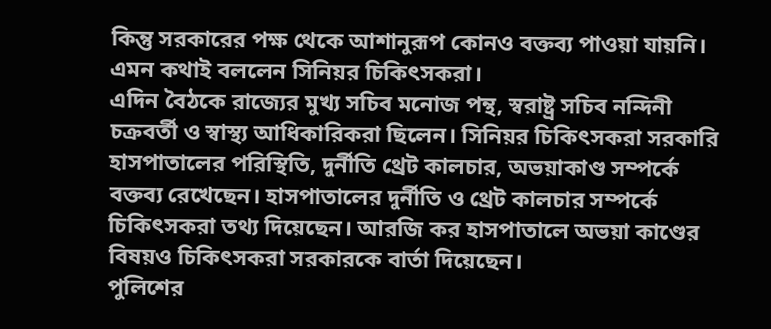কিন্তু সরকারের পক্ষ থেকে আশানুরূপ কোনও বক্তব্য পাওয়া যায়নি। এমন কথাই বললেন সিনিয়র চিকিৎসকরা।
এদিন বৈঠকে রাজ্যের মুখ্য সচিব মনোজ পন্থ, স্বরাষ্ট্র সচিব নন্দিনী চক্রবর্তী ও স্বাস্থ্য আধিকারিকরা ছিলেন। সিনিয়র চিকিৎসকরা সরকারি হাসপাতালের পরিস্থিতি, দুর্নীতি থ্রেট কালচার, অভয়াকাণ্ড সম্পর্কে বক্তব্য রেখেছেন। হাসপাতালের দুর্নীতি ও থ্রেট কালচার সম্পর্কে চিকিৎসকরা তথ্য দিয়েছেন। আরজি কর হাসপাতালে অভয়া কাণ্ডের বিষয়ও চিকিৎসকরা সরকারকে বার্তা দিয়েছেন।
পুলিশের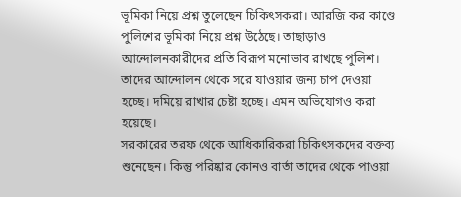ভূমিকা নিয়ে প্রশ্ন তুলেছেন চিকিৎসকরা। আরজি কর কাণ্ডে পুলিশের ভূমিকা নিয়ে প্রশ্ন উঠেছে। তাছাড়াও আন্দোলনকারীদের প্রতি বিরূপ মনোভাব রাখছে পুলিশ। তাদের আন্দোলন থেকে সরে যাওয়ার জন্য চাপ দেওয়া হচ্ছে। দমিয়ে রাখার চেষ্টা হচ্ছে। এমন অভিযোগও করা হয়েছে।
সরকারের তরফ থেকে আধিকারিকরা চিকিৎসকদের বক্তব্য শুনেছেন। কিন্তু পরিষ্কার কোনও বার্তা তাদের থেকে পাওয়া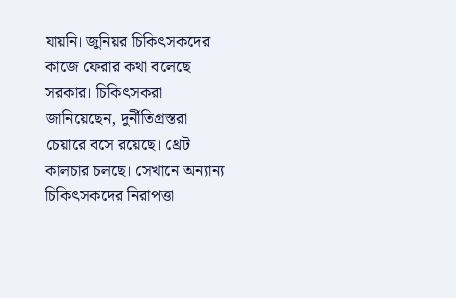যায়নি। জুনিয়র চিকিৎসকদের কাজে ফেরার কথা বলেছে সরকার। চিকিৎসকরা জানিয়েছেন, দুর্নীতিগ্রস্তরা চেয়ারে বসে রয়েছে। থ্রেট কালচার চলছে। সেখানে অন্যান্য চিকিৎসকদের নিরাপত্তা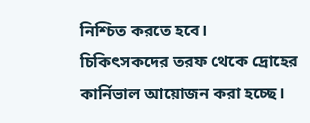নিশ্চিত করতে হবে।
চিকিৎসকদের তরফ থেকে দ্রোহের কার্নিভাল আয়োজন করা হচ্ছে।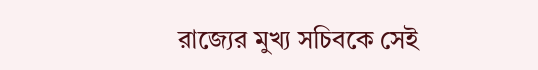রাজ্যের মুখ্য সচিবকে সেই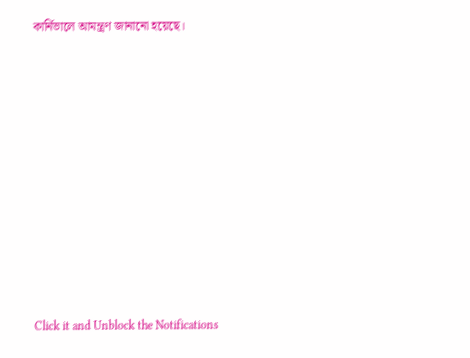কার্নিভালে আমন্ত্রণ জানানো হয়েছে।












Click it and Unblock the Notifications